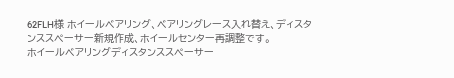62FLH様 ホイールベアリング、ベアリングレース入れ替え、ディスタンススペーサー新規作成、ホイールセンター再調整です。
ホイールベアリングディスタンススペーサー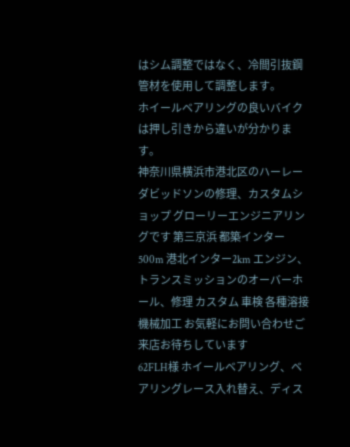はシム調整ではなく、冷間引抜鋼管材を使用して調整します。
ホイールベアリングの良いバイクは押し引きから違いが分かります。
神奈川県横浜市港北区のハーレーダビッドソンの修理、カスタムショップ グローリーエンジニアリングです 第三京浜 都築インター 500m 港北インター2km エンジン、トランスミッションのオーバーホール、修理 カスタム 車検 各種溶接 機械加工 お気軽にお問い合わせご来店お待ちしています
62FLH様 ホイールベアリング、ベアリングレース入れ替え、ディス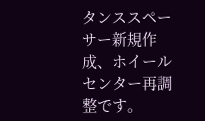タンススペーサー新規作成、ホイールセンター再調整です。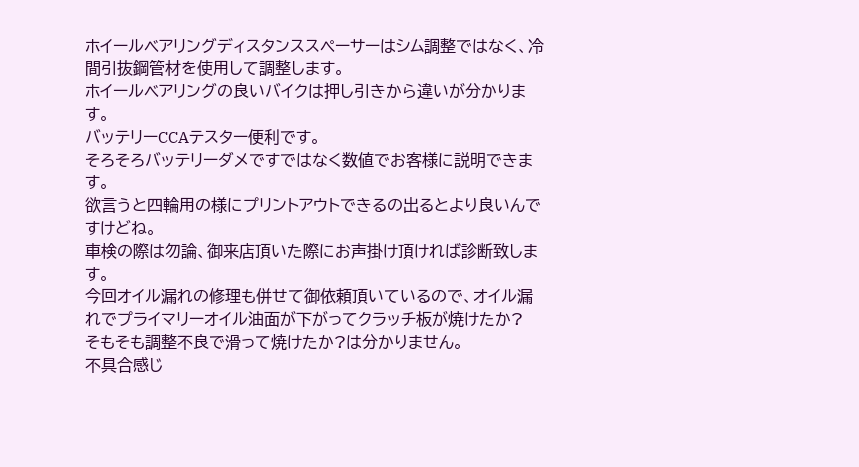ホイールベアリングディスタンススペーサーはシム調整ではなく、冷間引抜鋼管材を使用して調整します。
ホイールベアリングの良いバイクは押し引きから違いが分かります。
バッテリーCCAテスター便利です。
そろそろバッテリーダメですではなく数値でお客様に説明できます。
欲言うと四輪用の様にプリントアウトできるの出るとより良いんですけどね。
車検の際は勿論、御来店頂いた際にお声掛け頂ければ診断致します。
今回オイル漏れの修理も併せて御依頼頂いているので、オイル漏れでプライマリーオイル油面が下がってクラッチ板が焼けたか?
そもそも調整不良で滑って焼けたか?は分かりません。
不具合感じ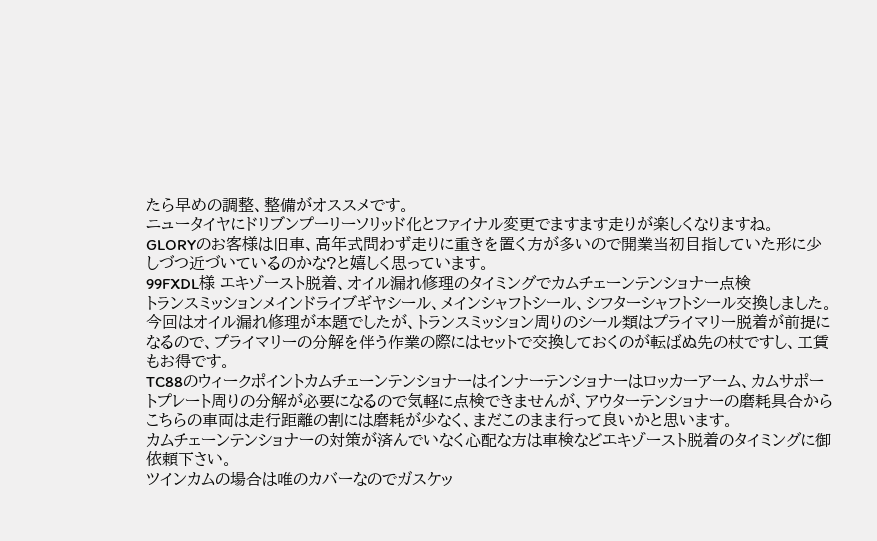たら早めの調整、整備がオススメです。
ニュータイヤにドリブンプーリーソリッド化とファイナル変更でますます走りが楽しくなりますね。
GLORYのお客様は旧車、高年式問わず走りに重きを置く方が多いので開業当初目指していた形に少しづつ近づいているのかな?と嬉しく思っています。
99FXDL様 エキゾースト脱着、オイル漏れ修理のタイミングでカムチェーンテンショナー点検
トランスミッションメインドライブギヤシール、メインシャフトシール、シフターシャフトシール交換しました。
今回はオイル漏れ修理が本題でしたが、トランスミッション周りのシール類はプライマリー脱着が前提になるので、プライマリーの分解を伴う作業の際にはセットで交換しておくのが転ばぬ先の杖ですし、工賃もお得です。
TC88のウィークポイントカムチェーンテンショナーはインナーテンショナーはロッカーアーム、カムサポートプレート周りの分解が必要になるので気軽に点検できませんが、アウターテンショナーの磨耗具合からこちらの車両は走行距離の割には磨耗が少なく、まだこのまま行って良いかと思います。
カムチェーンテンショナーの対策が済んでいなく心配な方は車検などエキゾースト脱着のタイミングに御依頼下さい。
ツインカムの場合は唯のカバーなのでガスケッ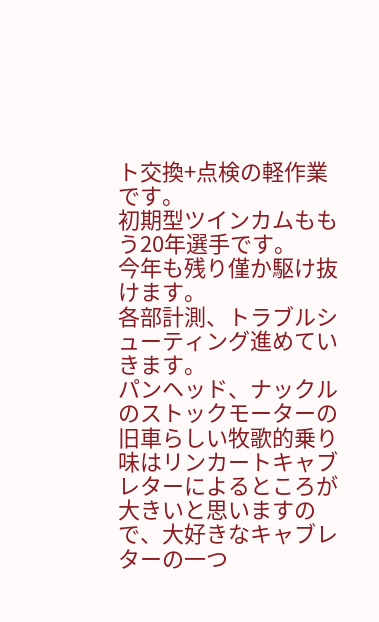ト交換+点検の軽作業です。
初期型ツインカムももう20年選手です。
今年も残り僅か駆け抜けます。
各部計測、トラブルシューティング進めていきます。
パンヘッド、ナックルのストックモーターの旧車らしい牧歌的乗り味はリンカートキャブレターによるところが大きいと思いますので、大好きなキャブレターの一つ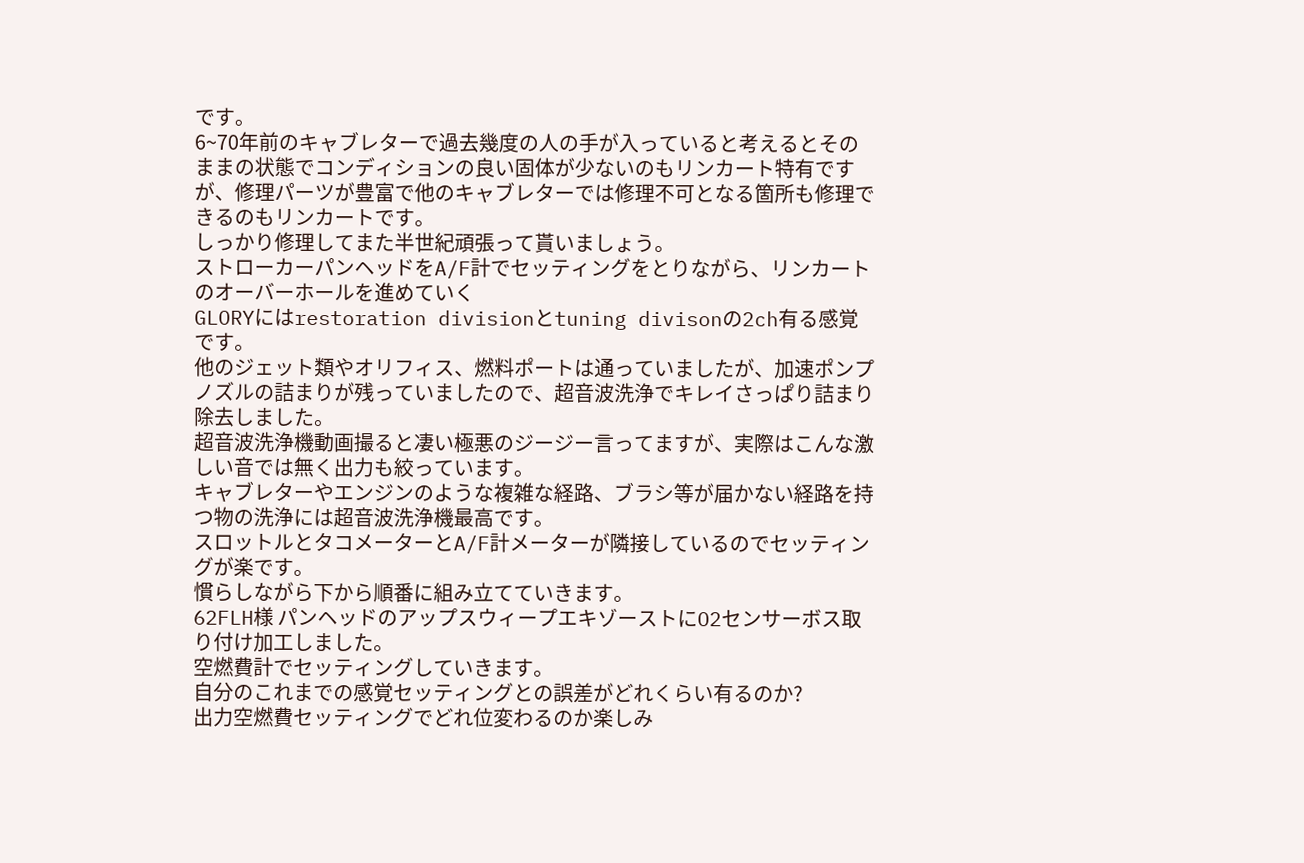です。
6~70年前のキャブレターで過去幾度の人の手が入っていると考えるとそのままの状態でコンディションの良い固体が少ないのもリンカート特有ですが、修理パーツが豊富で他のキャブレターでは修理不可となる箇所も修理できるのもリンカートです。
しっかり修理してまた半世紀頑張って貰いましょう。
ストローカーパンヘッドをA/F計でセッティングをとりながら、リンカートのオーバーホールを進めていく
GLORYにはrestoration divisionとtuning divisonの2ch有る感覚です。
他のジェット類やオリフィス、燃料ポートは通っていましたが、加速ポンプノズルの詰まりが残っていましたので、超音波洗浄でキレイさっぱり詰まり除去しました。
超音波洗浄機動画撮ると凄い極悪のジージー言ってますが、実際はこんな激しい音では無く出力も絞っています。
キャブレターやエンジンのような複雑な経路、ブラシ等が届かない経路を持つ物の洗浄には超音波洗浄機最高です。
スロットルとタコメーターとA/F計メーターが隣接しているのでセッティングが楽です。
慣らしながら下から順番に組み立てていきます。
62FLH様 パンヘッドのアップスウィープエキゾーストにO2センサーボス取り付け加工しました。
空燃費計でセッティングしていきます。
自分のこれまでの感覚セッティングとの誤差がどれくらい有るのか?
出力空燃費セッティングでどれ位変わるのか楽しみ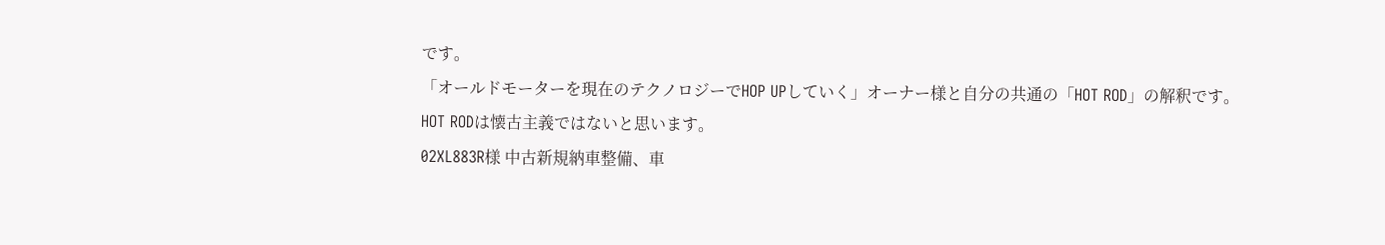です。
「オールドモーターを現在のテクノロジーでHOP UPしていく」オーナー様と自分の共通の「HOT ROD」の解釈です。
HOT RODは懐古主義ではないと思います。
02XL883R様 中古新規納車整備、車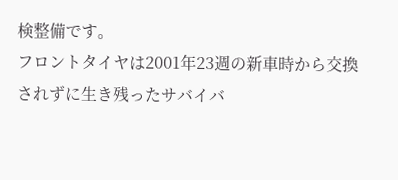検整備です。
フロントタイヤは2001年23週の新車時から交換されずに生き残ったサバイバ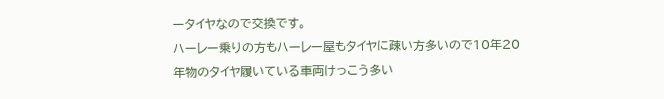ータイヤなので交換です。
ハーレー乗りの方もハーレー屋もタイヤに疎い方多いので10年20年物のタイヤ履いている車両けっこう多い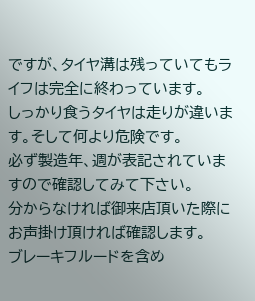ですが、タイヤ溝は残っていてもライフは完全に終わっています。
しっかり食うタイヤは走りが違います。そして何より危険です。
必ず製造年、週が表記されていますので確認してみて下さい。
分からなければ御来店頂いた際にお声掛け頂ければ確認します。
ブレーキフルードを含め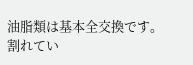油脂類は基本全交換です。
割れてい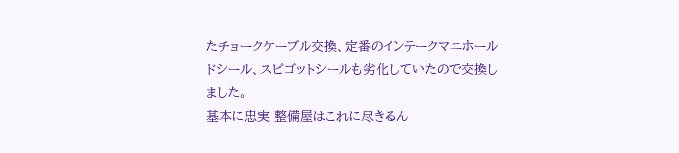たチョークケーブル交換、定番のインテークマニホールドシール、スピゴットシールも劣化していたので交換しました。
基本に忠実 整備屋はこれに尽きるん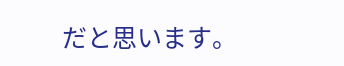だと思います。